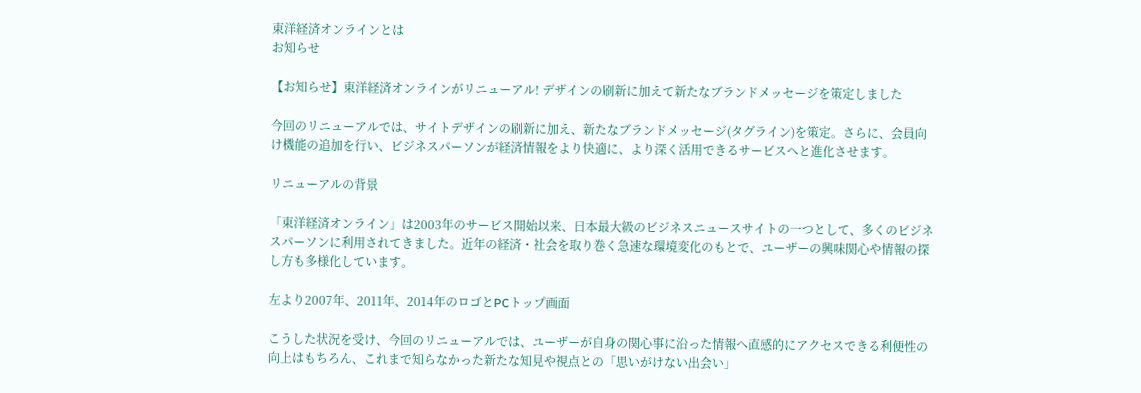東洋経済オンラインとは
お知らせ

【お知らせ】東洋経済オンラインがリニューアル! デザインの刷新に加えて新たなブランドメッセージを策定しました

今回のリニューアルでは、サイトデザインの刷新に加え、新たなブランドメッセージ(タグライン)を策定。さらに、会員向け機能の追加を行い、ビジネスパーソンが経済情報をより快適に、より深く活用できるサービスへと進化させます。

リニューアルの背景

「東洋経済オンライン」は2003年のサービス開始以来、日本最大級のビジネスニュースサイトの一つとして、多くのビジネスパーソンに利用されてきました。近年の経済・社会を取り巻く急速な環境変化のもとで、ユーザーの興味関心や情報の探し方も多様化しています。

左より2007年、2011年、2014年のロゴとPCトップ画面

こうした状況を受け、今回のリニューアルでは、ユーザーが自身の関心事に沿った情報へ直感的にアクセスできる利便性の向上はもちろん、これまで知らなかった新たな知見や視点との「思いがけない出会い」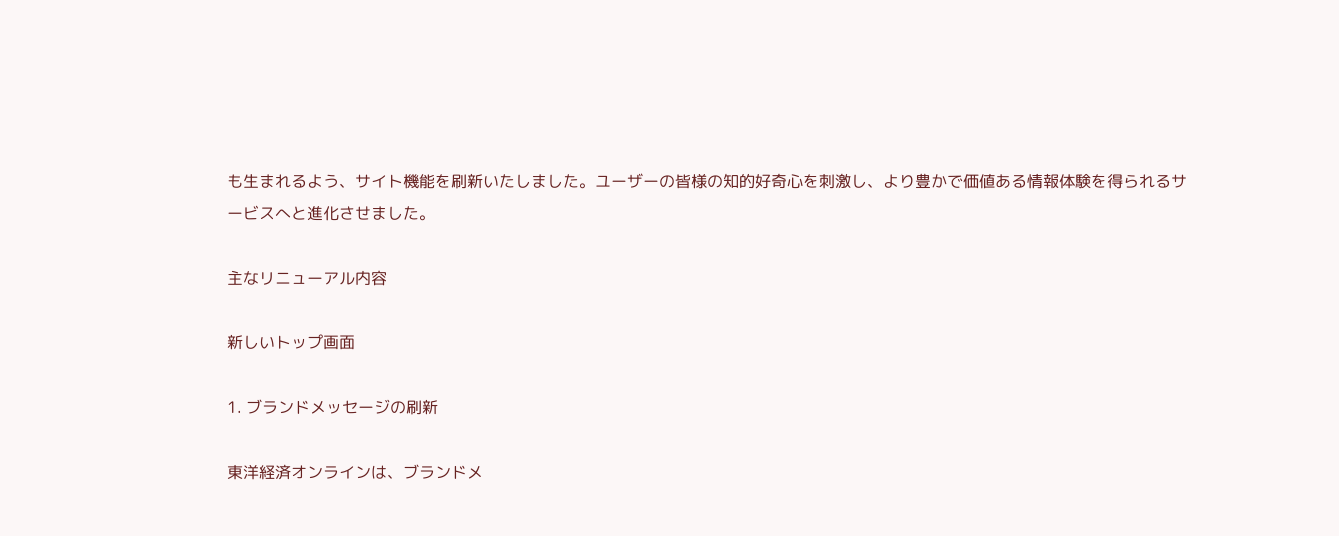も生まれるよう、サイト機能を刷新いたしました。ユーザーの皆様の知的好奇心を刺激し、より豊かで価値ある情報体験を得られるサービスへと進化させました。

主なリニューアル内容

新しいトップ画面

1. ブランドメッセージの刷新

東洋経済オンラインは、ブランドメ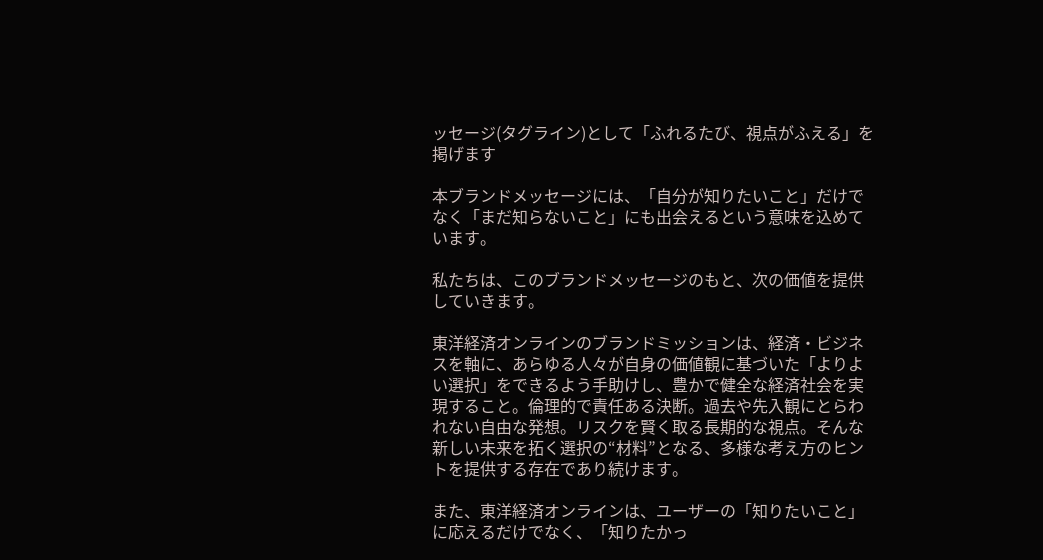ッセージ(タグライン)として「ふれるたび、視点がふえる」を掲げます

本ブランドメッセージには、「自分が知りたいこと」だけでなく「まだ知らないこと」にも出会えるという意味を込めています。

私たちは、このブランドメッセージのもと、次の価値を提供していきます。

東洋経済オンラインのブランドミッションは、経済・ビジネスを軸に、あらゆる人々が自身の価値観に基づいた「よりよい選択」をできるよう手助けし、豊かで健全な経済社会を実現すること。倫理的で責任ある決断。過去や先入観にとらわれない自由な発想。リスクを賢く取る長期的な視点。そんな新しい未来を拓く選択の“材料”となる、多様な考え方のヒントを提供する存在であり続けます。

また、東洋経済オンラインは、ユーザーの「知りたいこと」に応えるだけでなく、「知りたかっ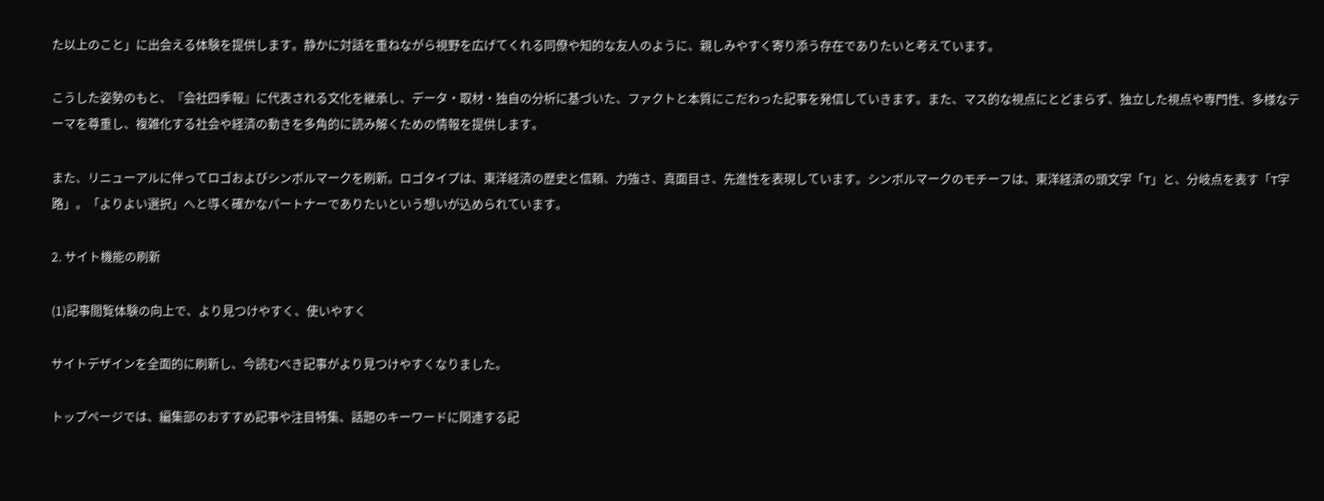た以上のこと」に出会える体験を提供します。静かに対話を重ねながら視野を広げてくれる同僚や知的な友人のように、親しみやすく寄り添う存在でありたいと考えています。

こうした姿勢のもと、『会社四季報』に代表される文化を継承し、データ・取材・独自の分析に基づいた、ファクトと本質にこだわった記事を発信していきます。また、マス的な視点にとどまらず、独立した視点や専門性、多様なテーマを尊重し、複雑化する社会や経済の動きを多角的に読み解くための情報を提供します。

また、リニューアルに伴ってロゴおよびシンボルマークを刷新。ロゴタイプは、東洋経済の歴史と信頼、力強さ、真面目さ、先進性を表現しています。シンボルマークのモチーフは、東洋経済の頭文字「T」と、分岐点を表す「T字路」。「よりよい選択」へと導く確かなパートナーでありたいという想いが込められています。

2. サイト機能の刷新

(1)記事閲覧体験の向上で、より見つけやすく、使いやすく

サイトデザインを全面的に刷新し、今読むべき記事がより見つけやすくなりました。

トップページでは、編集部のおすすめ記事や注目特集、話題のキーワードに関連する記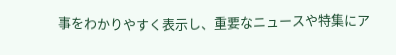事をわかりやすく表示し、重要なニュースや特集にア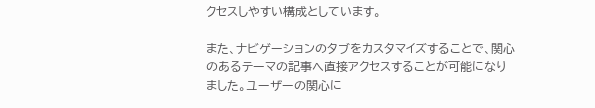クセスしやすい構成としています。

また、ナビゲーションのタブをカスタマイズすることで、関心のあるテーマの記事へ直接アクセスすることが可能になりました。ユーザーの関心に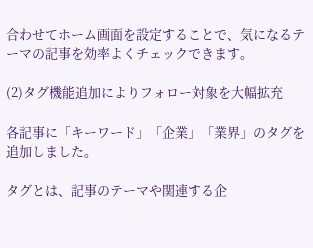合わせてホーム画面を設定することで、気になるテーマの記事を効率よくチェックできます。

(2)タグ機能追加によりフォロー対象を大幅拡充

各記事に「キーワード」「企業」「業界」のタグを追加しました。

タグとは、記事のテーマや関連する企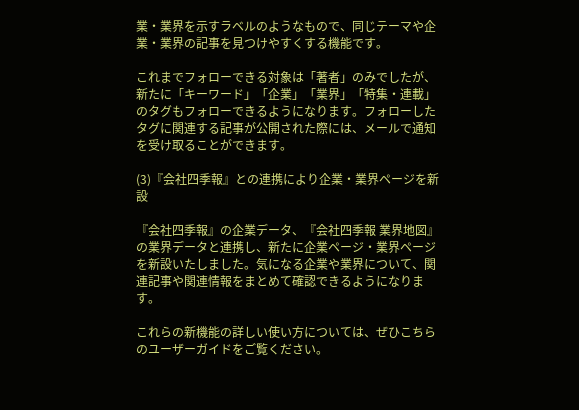業・業界を示すラベルのようなもので、同じテーマや企業・業界の記事を見つけやすくする機能です。

これまでフォローできる対象は「著者」のみでしたが、新たに「キーワード」「企業」「業界」「特集・連載」のタグもフォローできるようになります。フォローしたタグに関連する記事が公開された際には、メールで通知を受け取ることができます。

(3)『会社四季報』との連携により企業・業界ページを新設

『会社四季報』の企業データ、『会社四季報 業界地図』の業界データと連携し、新たに企業ページ・業界ページを新設いたしました。気になる企業や業界について、関連記事や関連情報をまとめて確認できるようになります。

これらの新機能の詳しい使い方については、ぜひこちらのユーザーガイドをご覧ください。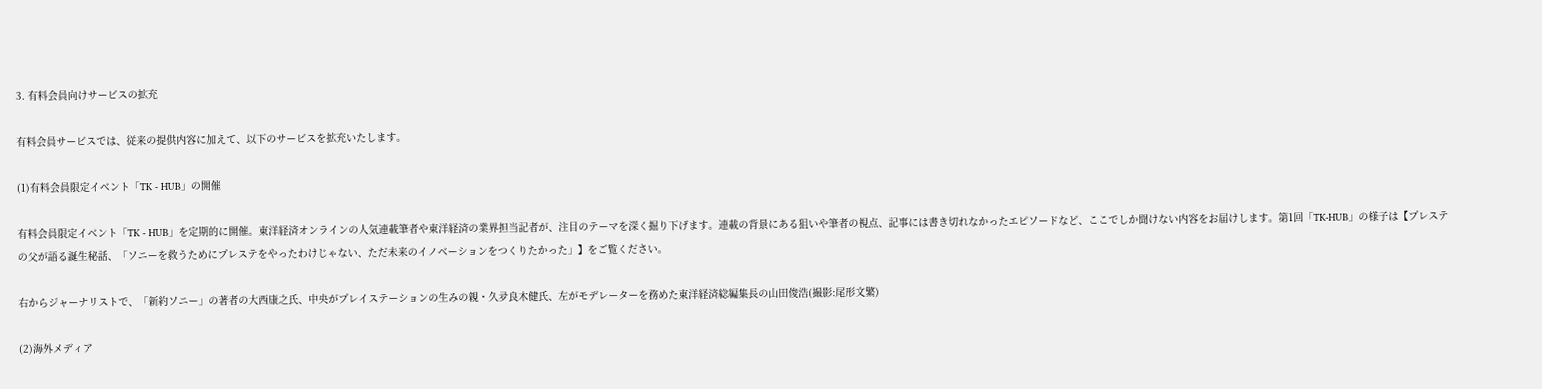3. 有料会員向けサービスの拡充

有料会員サービスでは、従来の提供内容に加えて、以下のサービスを拡充いたします。

(1)有料会員限定イベント「TK - HUB」の開催

有料会員限定イベント「TK - HUB」を定期的に開催。東洋経済オンラインの人気連載筆者や東洋経済の業界担当記者が、注目のテーマを深く掘り下げます。連載の背景にある狙いや筆者の視点、記事には書き切れなかったエピソードなど、ここでしか聞けない内容をお届けします。第1回「TK-HUB」の様子は【プレステの父が語る誕生秘話、「ソニーを救うためにプレステをやったわけじゃない、ただ未来のイノベーションをつくりたかった」】をご覧ください。

右からジャーナリストで、「新約ソニー」の著者の大西康之氏、中央がプレイステーションの生みの親・久夛良木健氏、左がモデレーターを務めた東洋経済総編集長の山田俊浩(撮影:尾形文繁)

(2)海外メディア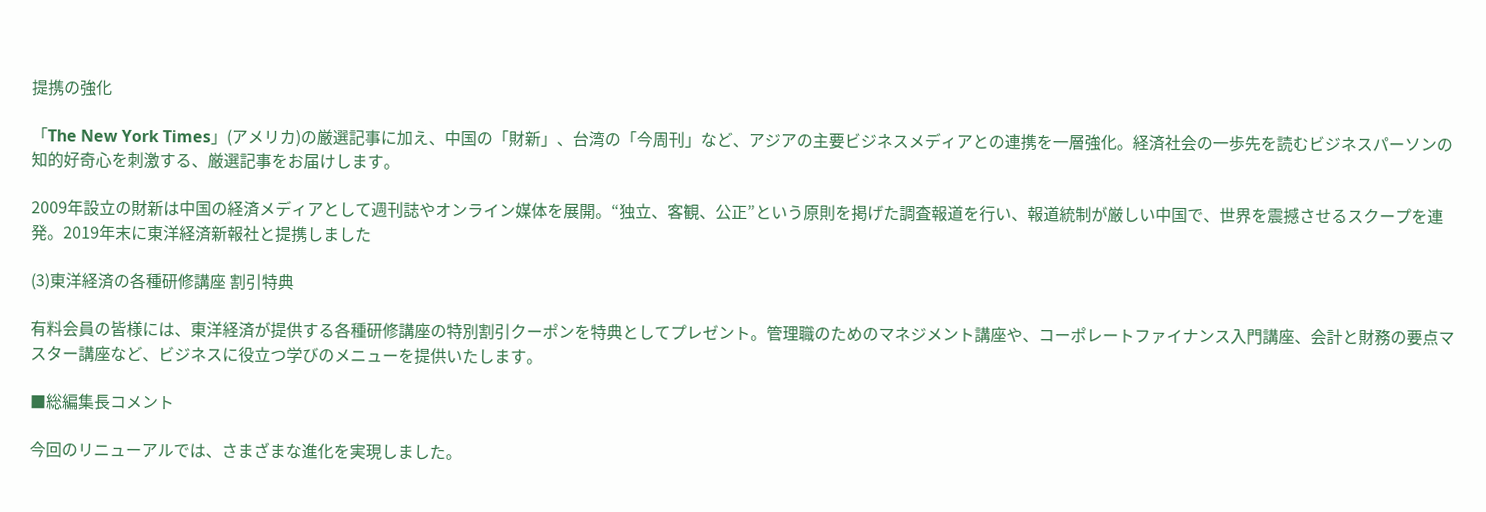提携の強化

「The New York Times」(アメリカ)の厳選記事に加え、中国の「財新」、台湾の「今周刊」など、アジアの主要ビジネスメディアとの連携を一層強化。経済社会の一歩先を読むビジネスパーソンの知的好奇心を刺激する、厳選記事をお届けします。

2009年設立の財新は中国の経済メディアとして週刊誌やオンライン媒体を展開。“独立、客観、公正”という原則を掲げた調査報道を行い、報道統制が厳しい中国で、世界を震撼させるスクープを連発。2019年末に東洋経済新報社と提携しました

(3)東洋経済の各種研修講座 割引特典

有料会員の皆様には、東洋経済が提供する各種研修講座の特別割引クーポンを特典としてプレゼント。管理職のためのマネジメント講座や、コーポレートファイナンス入門講座、会計と財務の要点マスター講座など、ビジネスに役立つ学びのメニューを提供いたします。

■総編集長コメント

今回のリニューアルでは、さまざまな進化を実現しました。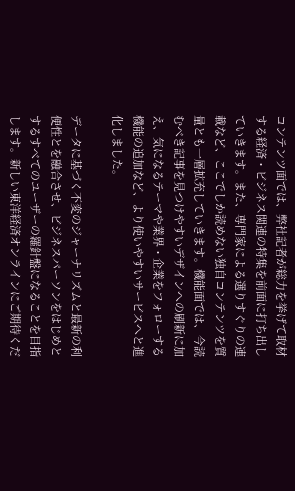コンテンツ面では、弊社記者が総力を挙げて取材する経済・ビジネス関連の特集を前面に打ち出していきます。また、専門家による選りすぐりの連載など、ここでしか読めない独自コンテンツを質量とも一層拡充していきます。機能面では、今読むべき記事を見つけやすいデザインへの刷新に加え、気になるテーマや業界・企業をフォローする機能の追加など、より使いやすいサービスへと進化しました。

データに基づく不変のジャーナリズムと最新の利便性とを融合させ、ビジネスパーソンをはじめとするすべてのユーザーの羅針盤になることを目指します。新しい東洋経済オンラインにご期待くだ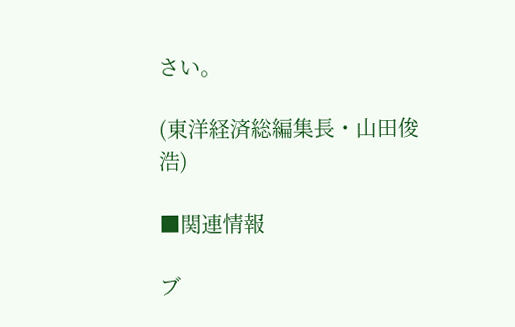さい。

(東洋経済総編集長・山田俊浩)

■関連情報

ブ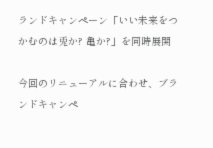ランドキャンペーン「いい未来をつかむのは兎か? 亀か?」を同時展開

今回のリニューアルに合わせ、ブランドキャンペ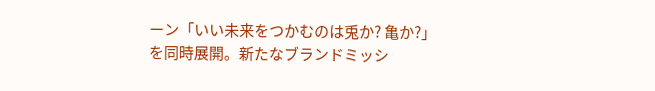ーン「いい未来をつかむのは兎か? 亀か?」を同時展開。新たなブランドミッシ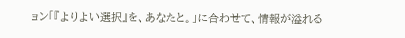ョン「『よりよい選択』を、あなたと。」に合わせて、情報が溢れる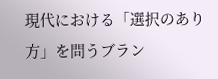現代における「選択のあり方」を問うブラン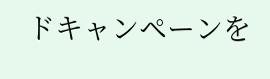ドキャンペーンを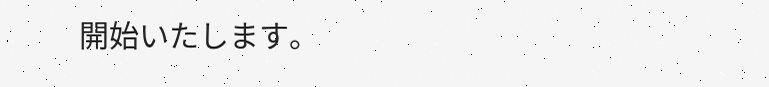開始いたします。